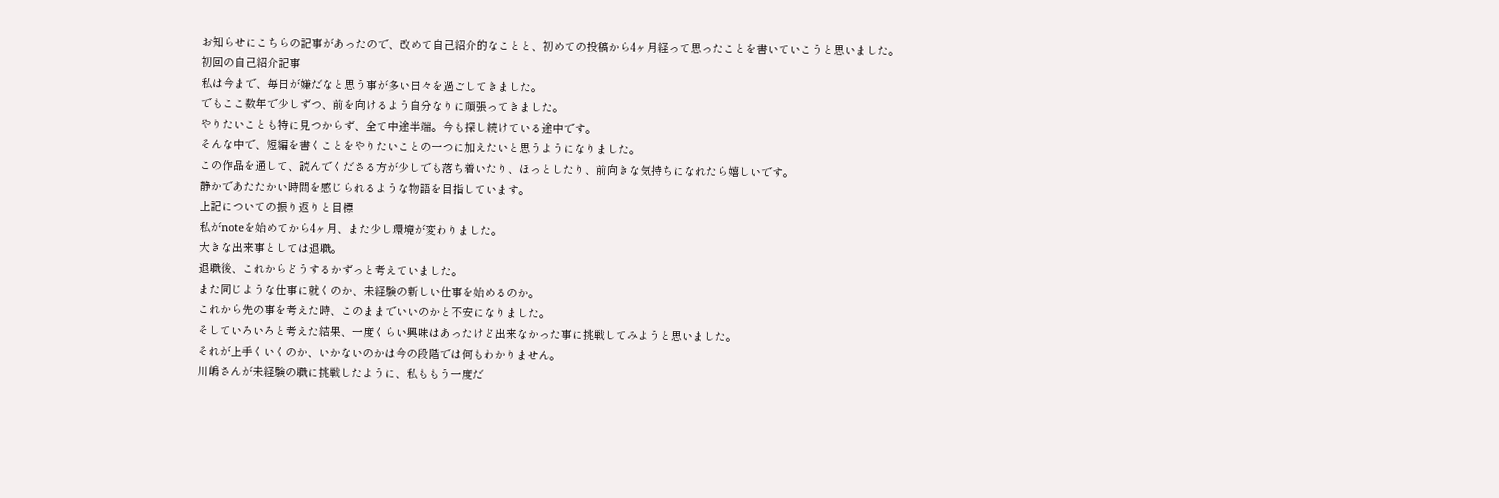お知らせにこちらの記事があったので、改めて自己紹介的なことと、初めての投稿から4ヶ月経って思ったことを書いていこうと思いました。
初回の自己紹介記事
私は今まで、毎日が嫌だなと思う事が多い日々を過ごしてきました。
でもここ数年で少しずつ、前を向けるよう自分なりに頑張ってきました。
やりたいことも特に見つからず、全て中途半端。今も探し続けている途中です。
そんな中で、短編を書くことをやりたいことの一つに加えたいと思うようになりました。
この作品を通して、読んでくださる方が少しでも落ち着いたり、ほっとしたり、前向きな気持ちになれたら嬉しいです。
静かであたたかい時間を感じられるような物語を目指しています。
上記についての振り返りと目標
私がnoteを始めてから4ヶ月、また少し環境が変わりました。
大きな出来事としては退職。
退職後、これからどうするかずっと考えていました。
また同じような仕事に就くのか、未経験の新しい仕事を始めるのか。
これから先の事を考えた時、このままでいいのかと不安になりました。
そしていろいろと考えた結果、一度くらい興味はあったけど出来なかった事に挑戦してみようと思いました。
それが上手くいくのか、いかないのかは今の段階では何もわかりません。
川嶋さんが未経験の職に挑戦したように、私ももう一度だ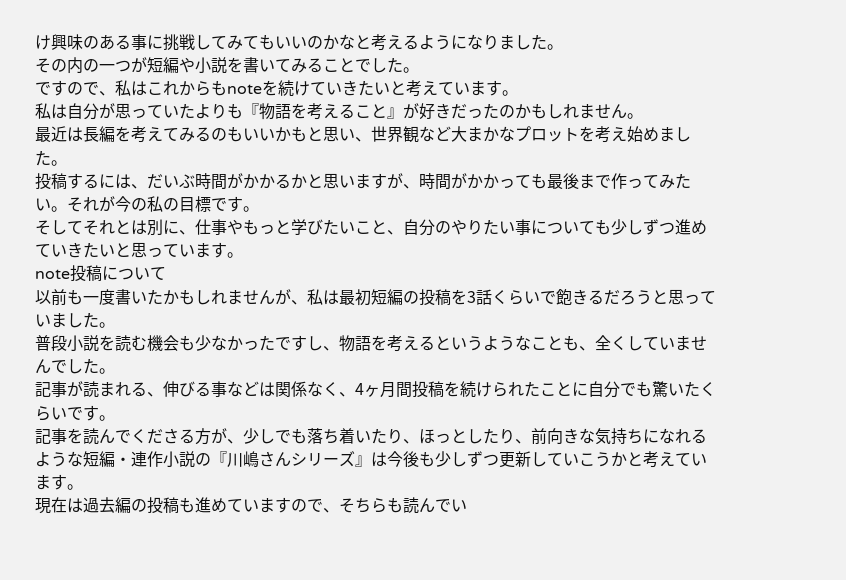け興味のある事に挑戦してみてもいいのかなと考えるようになりました。
その内の一つが短編や小説を書いてみることでした。
ですので、私はこれからもnoteを続けていきたいと考えています。
私は自分が思っていたよりも『物語を考えること』が好きだったのかもしれません。
最近は長編を考えてみるのもいいかもと思い、世界観など大まかなプロットを考え始めました。
投稿するには、だいぶ時間がかかるかと思いますが、時間がかかっても最後まで作ってみたい。それが今の私の目標です。
そしてそれとは別に、仕事やもっと学びたいこと、自分のやりたい事についても少しずつ進めていきたいと思っています。
note投稿について
以前も一度書いたかもしれませんが、私は最初短編の投稿を3話くらいで飽きるだろうと思っていました。
普段小説を読む機会も少なかったですし、物語を考えるというようなことも、全くしていませんでした。
記事が読まれる、伸びる事などは関係なく、4ヶ月間投稿を続けられたことに自分でも驚いたくらいです。
記事を読んでくださる方が、少しでも落ち着いたり、ほっとしたり、前向きな気持ちになれるような短編・連作小説の『川嶋さんシリーズ』は今後も少しずつ更新していこうかと考えています。
現在は過去編の投稿も進めていますので、そちらも読んでい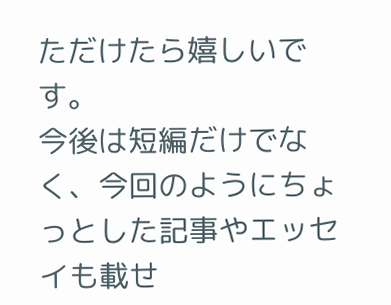ただけたら嬉しいです。
今後は短編だけでなく、今回のようにちょっとした記事やエッセイも載せ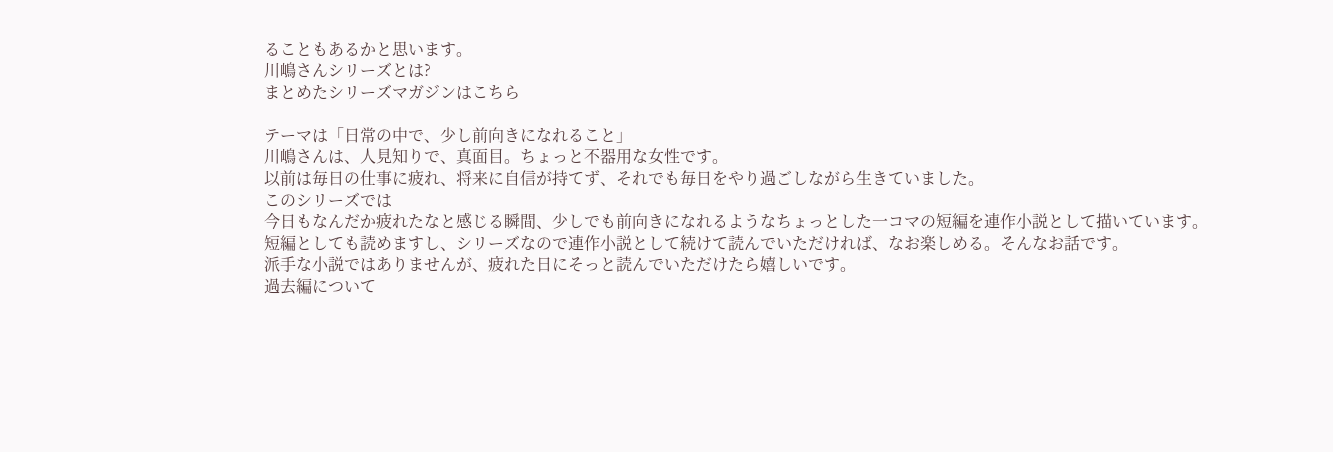ることもあるかと思います。
川嶋さんシリーズとは?
まとめたシリーズマガジンはこちら

テーマは「日常の中で、少し前向きになれること」
川嶋さんは、人見知りで、真面目。ちょっと不器用な女性です。
以前は毎日の仕事に疲れ、将来に自信が持てず、それでも毎日をやり過ごしながら生きていました。
このシリーズでは
今日もなんだか疲れたなと感じる瞬間、少しでも前向きになれるようなちょっとした一コマの短編を連作小説として描いています。
短編としても読めますし、シリーズなので連作小説として続けて読んでいただければ、なお楽しめる。そんなお話です。
派手な小説ではありませんが、疲れた日にそっと読んでいただけたら嬉しいです。
過去編について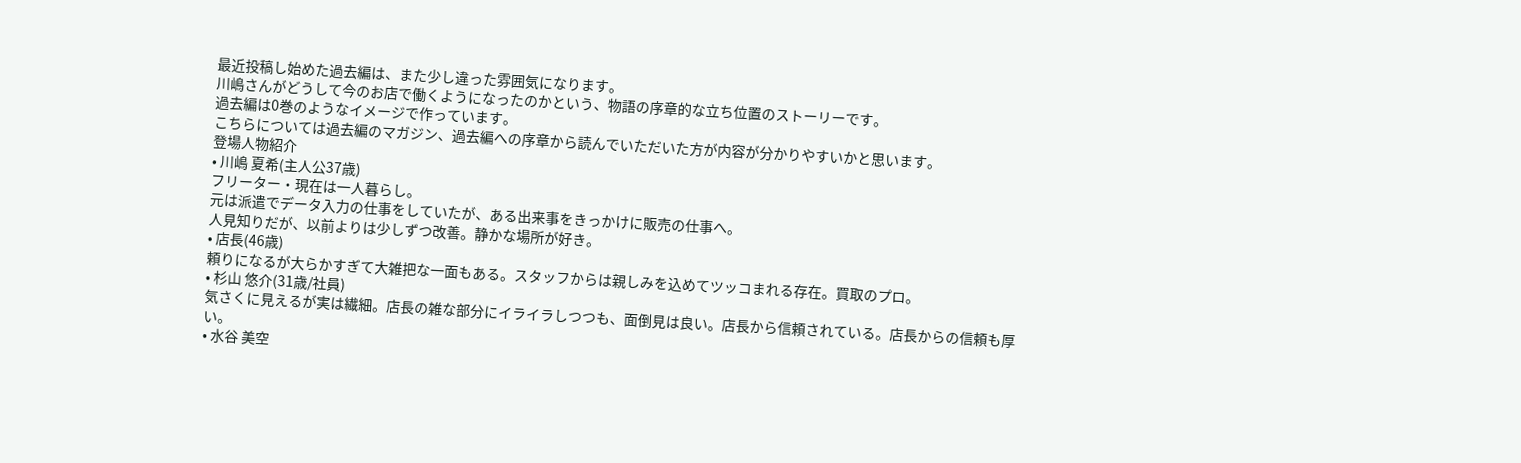最近投稿し始めた過去編は、また少し違った雰囲気になります。
川嶋さんがどうして今のお店で働くようになったのかという、物語の序章的な立ち位置のストーリーです。
過去編は0巻のようなイメージで作っています。
こちらについては過去編のマガジン、過去編への序章から読んでいただいた方が内容が分かりやすいかと思います。
登場人物紹介
• 川嶋 夏希(主人公37歳)
フリーター・現在は一人暮らし。
元は派遣でデータ入力の仕事をしていたが、ある出来事をきっかけに販売の仕事へ。
人見知りだが、以前よりは少しずつ改善。静かな場所が好き。
• 店長(46歳)
頼りになるが大らかすぎて大雑把な一面もある。スタッフからは親しみを込めてツッコまれる存在。買取のプロ。
• 杉山 悠介(31歳/社員)
気さくに見えるが実は繊細。店長の雑な部分にイライラしつつも、面倒見は良い。店長から信頼されている。店長からの信頼も厚い。
• 水谷 美空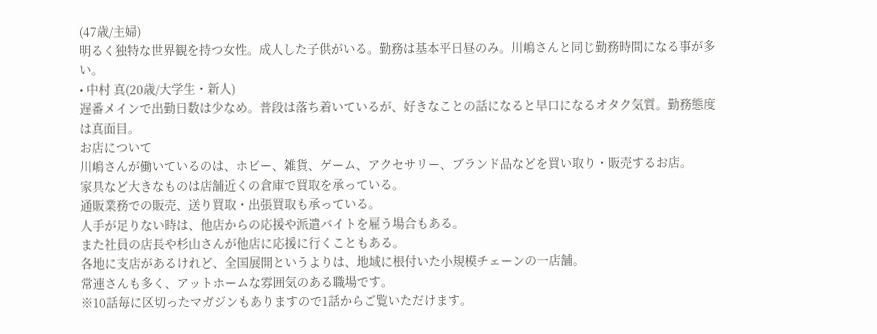(47歳/主婦)
明るく独特な世界観を持つ女性。成人した子供がいる。勤務は基本平日昼のみ。川嶋さんと同じ勤務時間になる事が多い。
• 中村 真(20歳/大学生・新人)
遅番メインで出勤日数は少なめ。普段は落ち着いているが、好きなことの話になると早口になるオタク気質。勤務態度は真面目。
お店について
川嶋さんが働いているのは、ホビー、雑貨、ゲーム、アクセサリー、ブランド品などを買い取り・販売するお店。
家具など大きなものは店舗近くの倉庫で買取を承っている。
通販業務での販売、送り買取・出張買取も承っている。
人手が足りない時は、他店からの応援や派遣バイトを雇う場合もある。
また社員の店長や杉山さんが他店に応援に行くこともある。
各地に支店があるけれど、全国展開というよりは、地域に根付いた小規模チェーンの一店舗。
常連さんも多く、アットホームな雰囲気のある職場です。
※10話毎に区切ったマガジンもありますので1話からご覧いただけます。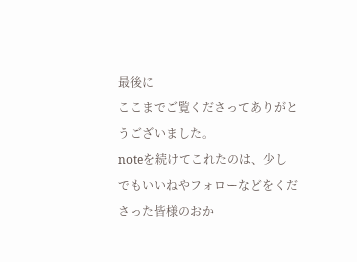最後に
ここまでご覧くださってありがとうございました。
noteを続けてこれたのは、少しでもいいねやフォローなどをくださった皆様のおか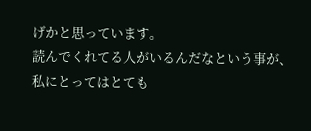げかと思っています。
読んでくれてる人がいるんだなという事が、私にとってはとても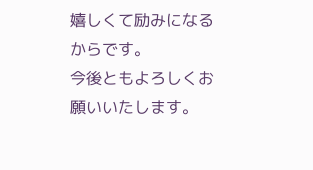嬉しくて励みになるからです。
今後ともよろしくお願いいたします。